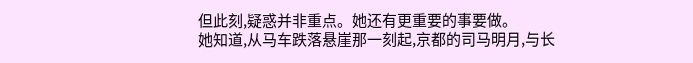但此刻,疑惑并非重点。她还有更重要的事要做。
她知道,从马车跌落悬崖那一刻起,京都的司马明月,与长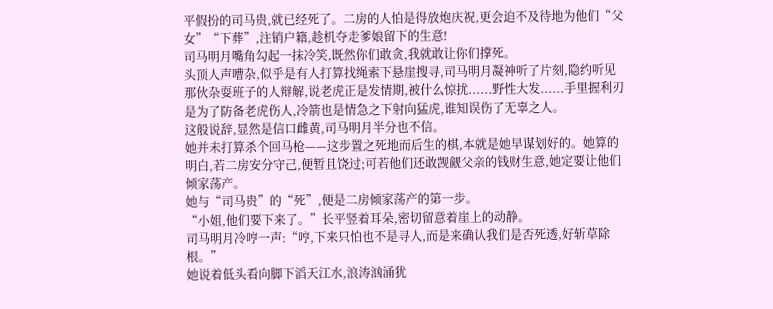平假扮的司马贵,就已经死了。二房的人怕是得放炮庆祝,更会迫不及待地为他们“父女”“下葬”,注销户籍,趁机夺走爹娘留下的生意!
司马明月嘴角勾起一抹冷笑,既然你们敢贪,我就敢让你们撑死。
头顶人声嘈杂,似乎是有人打算找绳索下悬崖搜寻,司马明月凝神听了片刻,隐约听见那伙杂耍班子的人辩解,说老虎正是发情期,被什么惊扰......野性大发......手里握利刃是为了防备老虎伤人,冷箭也是情急之下射向猛虎,谁知误伤了无辜之人。
这般说辞,显然是信口雌黄,司马明月半分也不信。
她并未打算杀个回马枪——这步置之死地而后生的棋,本就是她早谋划好的。她算的明白,若二房安分守己,便暂且饶过;可若他们还敢觊觎父亲的钱财生意,她定要让他们倾家荡产。
她与“司马贵”的“死”,便是二房倾家荡产的第一步。
“小姐,他们要下来了。”长平竖着耳朵,密切留意着崖上的动静。
司马明月冷哼一声:“哼,下来只怕也不是寻人,而是来确认我们是否死透,好斩草除根。”
她说着低头看向脚下滔天江水,浪涛汹涌犹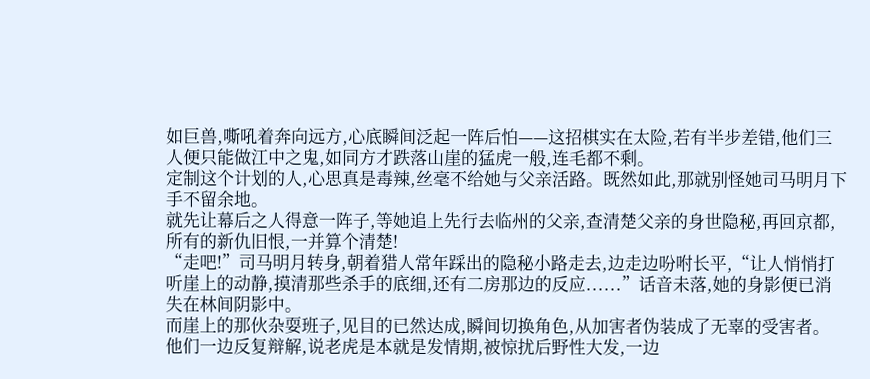如巨兽,嘶吼着奔向远方,心底瞬间泛起一阵后怕——这招棋实在太险,若有半步差错,他们三人便只能做江中之鬼,如同方才跌落山崖的猛虎一般,连毛都不剩。
定制这个计划的人,心思真是毒辣,丝毫不给她与父亲活路。既然如此,那就别怪她司马明月下手不留余地。
就先让幕后之人得意一阵子,等她追上先行去临州的父亲,查清楚父亲的身世隐秘,再回京都,所有的新仇旧恨,一并算个清楚!
“走吧!”司马明月转身,朝着猎人常年踩出的隐秘小路走去,边走边吩咐长平,“让人悄悄打听崖上的动静,摸清那些杀手的底细,还有二房那边的反应......”话音未落,她的身影便已消失在林间阴影中。
而崖上的那伙杂耍班子,见目的已然达成,瞬间切换角色,从加害者伪装成了无辜的受害者。
他们一边反复辩解,说老虎是本就是发情期,被惊扰后野性大发,一边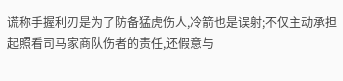谎称手握利刃是为了防备猛虎伤人,冷箭也是误射;不仅主动承担起照看司马家商队伤者的责任,还假意与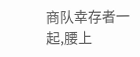商队幸存者一起,腰上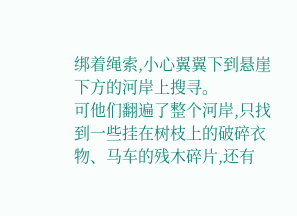绑着绳索,小心翼翼下到悬崖下方的河岸上搜寻。
可他们翻遍了整个河岸,只找到一些挂在树枝上的破碎衣物、马车的残木碎片,还有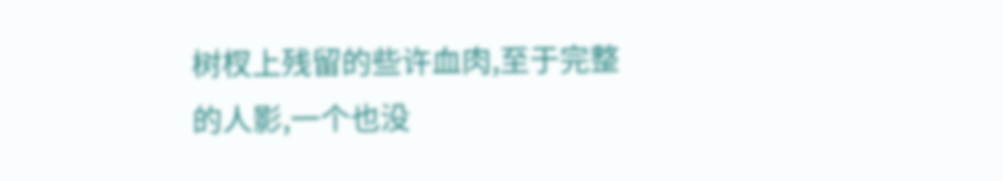树杈上残留的些许血肉,至于完整的人影,一个也没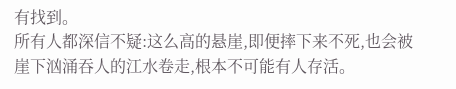有找到。
所有人都深信不疑:这么高的悬崖,即便摔下来不死,也会被崖下汹涌吞人的江水卷走,根本不可能有人存活。